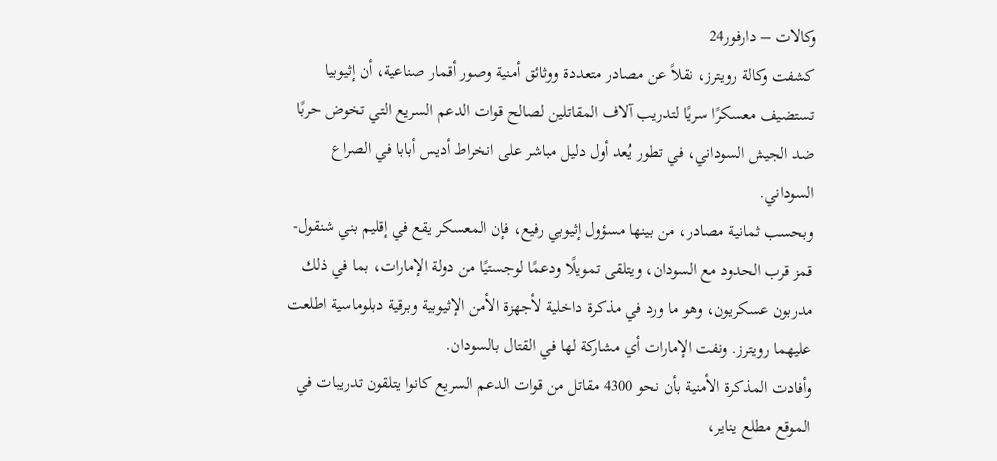وكالات – دارفور24
كشفت وكالة رويترز، نقلاً عن مصادر متعددة ووثائق أمنية وصور أقمار صناعية، أن إثيوبيا تستضيف معسكرًا سريًا لتدريب آلاف المقاتلين لصالح قوات الدعم السريع التي تخوض حربًا ضد الجيش السوداني، في تطور يُعد أول دليل مباشر على انخراط أديس أبابا في الصراع السوداني.
وبحسب ثمانية مصادر، من بينها مسؤول إثيوبي رفيع، فإن المعسكر يقع في إقليم بني شنقول-قمز قرب الحدود مع السودان، ويتلقى تمويلًا ودعمًا لوجستيًا من دولة الإمارات، بما في ذلك مدربون عسكريون، وهو ما ورد في مذكرة داخلية لأجهزة الأمن الإثيوبية وبرقية دبلوماسية اطلعت عليهما رويترز. ونفت الإمارات أي مشاركة لها في القتال بالسودان.
وأفادت المذكرة الأمنية بأن نحو 4300 مقاتل من قوات الدعم السريع كانوا يتلقون تدريبات في الموقع مطلع يناير،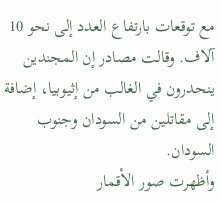مع توقعات بارتفاع العدد إلى نحو 10 آلاف. وقالت مصادر إن المجندين ينحدرون في الغالب من إثيوبيا، إضافة إلى مقاتلين من السودان وجنوب السودان.
وأظهرت صور الأقمار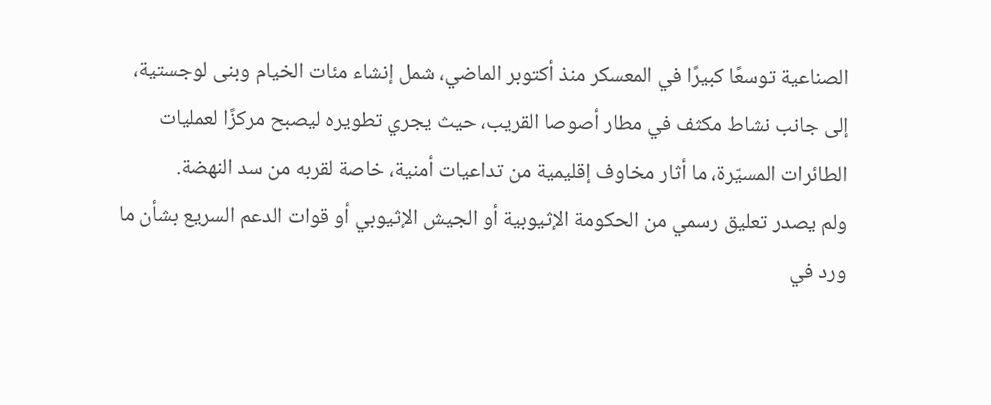الصناعية توسعًا كبيرًا في المعسكر منذ أكتوبر الماضي، شمل إنشاء مئات الخيام وبنى لوجستية، إلى جانب نشاط مكثف في مطار أصوصا القريب، حيث يجري تطويره ليصبح مركزًا لعمليات الطائرات المسيّرة، ما أثار مخاوف إقليمية من تداعيات أمنية، خاصة لقربه من سد النهضة.
ولم يصدر تعليق رسمي من الحكومة الإثيوبية أو الجيش الإثيوبي أو قوات الدعم السريع بشأن ما ورد في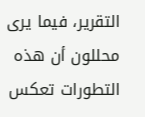التقرير، فيما يرى محللون أن هذه التطورات تعكس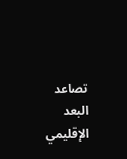تصاعد البعد الإقليمي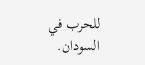للحرب في السودان.